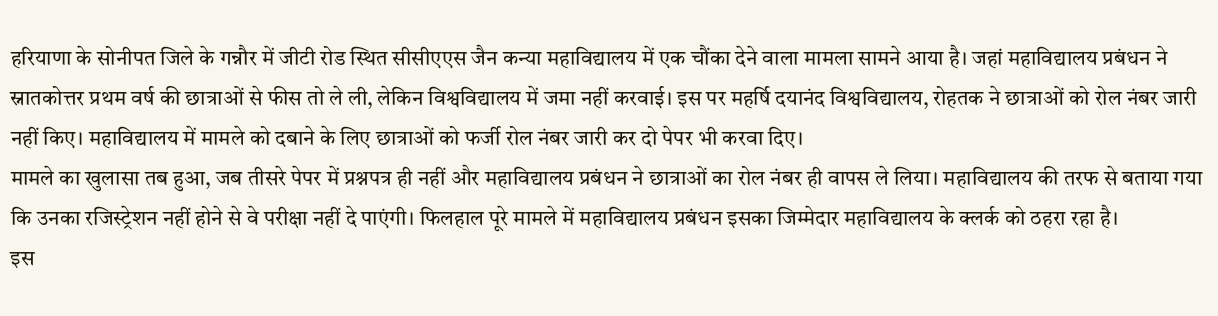हरियाणा के सोनीपत जिले के गन्नौर में जीटी रोड स्थित सीसीएएस जैन कन्या महाविद्यालय में एक चौंका देने वाला मामला सामने आया है। जहां महाविद्यालय प्रबंधन ने स्नातकोत्तर प्रथम वर्ष की छात्राओं से फीस तो ले ली, लेकिन विश्वविद्यालय में जमा नहीं करवाई। इस पर महर्षि दयानंद विश्वविद्यालय, रोहतक ने छात्राओं को रोल नंबर जारी नहीं किए। महाविद्यालय में मामले को दबाने के लिए छात्राओं को फर्जी रोल नंबर जारी कर दो पेपर भी करवा दिए।
मामले का खुलासा तब हुआ, जब तीसरे पेपर में प्रश्नपत्र ही नहीं और महाविद्यालय प्रबंधन ने छात्राओं का रोल नंबर ही वापस ले लिया। महाविद्यालय की तरफ से बताया गया कि उनका रजिस्ट्रेशन नहीं होने से वे परीक्षा नहीं दे पाएंगी। फिलहाल पूरे मामले में महाविद्यालय प्रबंधन इसका जिम्मेदार महाविद्यालय के क्लर्क को ठहरा रहा है।
इस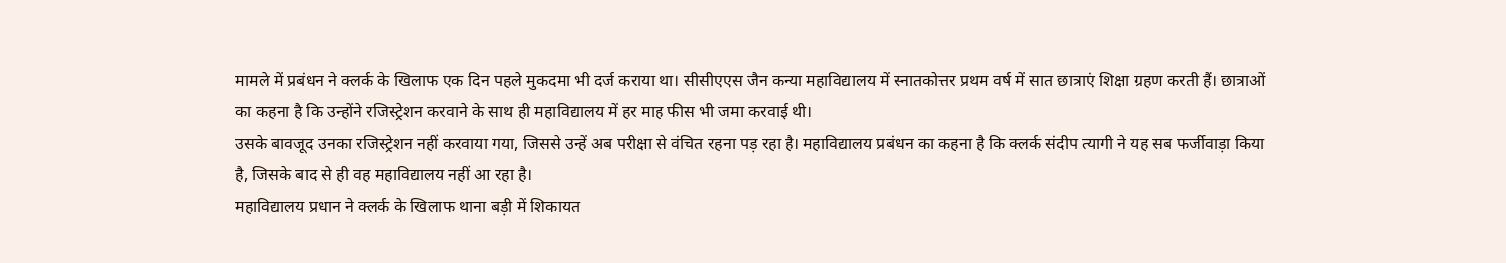मामले में प्रबंधन ने क्लर्क के खिलाफ एक दिन पहले मुकदमा भी दर्ज कराया था। सीसीएएस जैन कन्या महाविद्यालय में स्नातकोत्तर प्रथम वर्ष में सात छात्राएं शिक्षा ग्रहण करती हैं। छात्राओं का कहना है कि उन्होंने रजिस्ट्रेशन करवाने के साथ ही महाविद्यालय में हर माह फीस भी जमा करवाई थी।
उसके बावजूद उनका रजिस्ट्रेशन नहीं करवाया गया, जिससे उन्हें अब परीक्षा से वंचित रहना पड़ रहा है। महाविद्यालय प्रबंधन का कहना है कि क्लर्क संदीप त्यागी ने यह सब फर्जीवाड़ा किया है, जिसके बाद से ही वह महाविद्यालय नहीं आ रहा है।
महाविद्यालय प्रधान ने क्लर्क के खिलाफ थाना बड़ी में शिकायत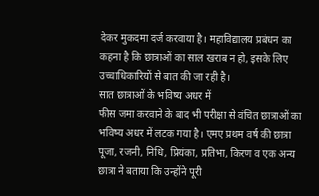देकर मुकदमा दर्ज करवाया है। महाविद्यालय प्रबंधन का कहना है कि छात्राओं का साल खराब न हो, इसके लिए उच्चाधिकारियों से बात की जा रही है।
सात छात्राओं के भविष्य अधर में
फीस जमा करवाने के बाद भी परीक्षा से वंचित छात्राओं का भविष्य अधर में लटक गया है। एमए प्रथम वर्ष की छात्रा पूजा, रजनी, निधि, प्रियंका, प्रतिभा, किरण व एक अन्य छात्रा ने बताया कि उन्होंने पूरी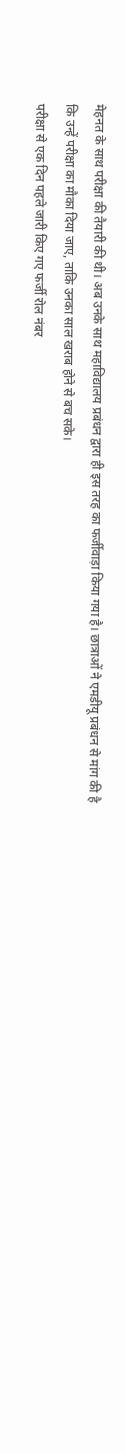मेहनत के साथ परीक्षा की तैयारी की थी। अब उनके साथ महाविद्यालय प्रबंधन द्वारा ही इस तरह का फर्जीवाड़ा किया गया है। छात्राओं ने एमडीयू प्रबंधन से मांग की है कि उन्हें परीक्षा का मौका दिया जाए, ताकि उनका साल खराब होने से बच सके।
परीक्षा से एक दिन पहले जारी किए गए फर्जी रोल नंबर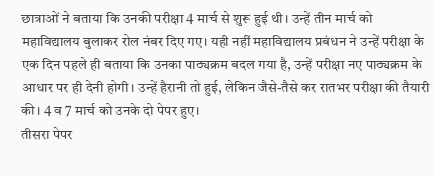छात्राओं ने बताया कि उनकी परीक्षा 4 मार्च से शुरू हुई थी। उन्हें तीन मार्च को महाविद्यालय बुलाकर रोल नंबर दिए गए। यही नहीं महाविद्यालय प्रबंधन ने उन्हें परीक्षा के एक दिन पहले ही बताया कि उनका पाठ्यक्रम बदल गया है, उन्हें परीक्षा नए पाठ्यक्रम के आधार पर ही देनी होगी। उन्हें हैरानी तो हुई, लेकिन जैसे-तैसे कर रातभर परीक्षा की तैयारी की। 4 व 7 मार्च को उनके दो पेपर हुए।
तीसरा पेपर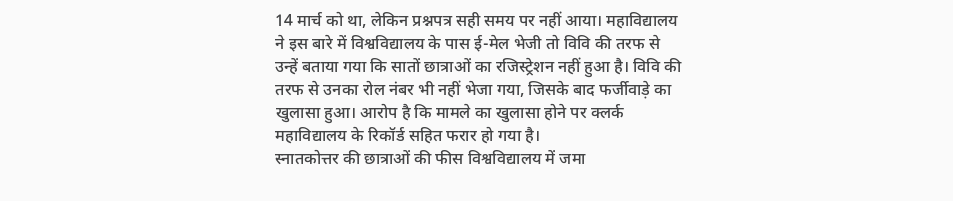14 मार्च को था, लेकिन प्रश्नपत्र सही समय पर नहीं आया। महाविद्यालय ने इस बारे में विश्वविद्यालय के पास ई-मेल भेजी तो विवि की तरफ से उन्हें बताया गया कि सातों छात्राओं का रजिस्ट्रेशन नहीं हुआ है। विवि की तरफ से उनका रोल नंबर भी नहीं भेजा गया, जिसके बाद फर्जीवाड़े का खुलासा हुआ। आरोप है कि मामले का खुलासा होने पर क्लर्क महाविद्यालय के रिकॉर्ड सहित फरार हो गया है।
स्नातकोत्तर की छात्राओं की फीस विश्वविद्यालय में जमा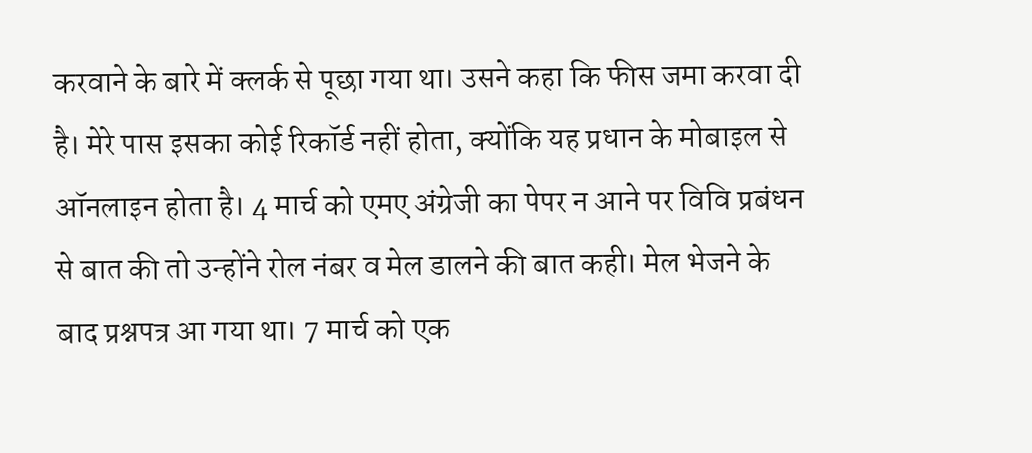करवाने के बारे में क्लर्क से पूछा गया था। उसने कहा कि फीस जमा करवा दी है। मेरे पास इसका कोई रिकॉर्ड नहीं होता, क्योंकि यह प्रधान के मोबाइल से ऑनलाइन होता है। 4 मार्च को एमए अंग्रेजी का पेपर न आने पर विवि प्रबंधन से बात की तो उन्होंने रोल नंबर व मेल डालने की बात कही। मेल भेजने के बाद प्रश्नपत्र आ गया था। 7 मार्च को एक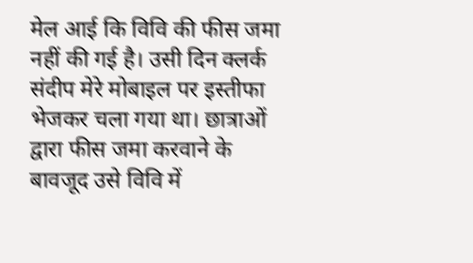मेल आई कि विवि की फीस जमा नहीं की गई है। उसी दिन क्लर्क संदीप मेरे मोबाइल पर इस्तीफा भेजकर चला गया था। छात्राओं द्वारा फीस जमा करवाने के बावजूद उसे विवि में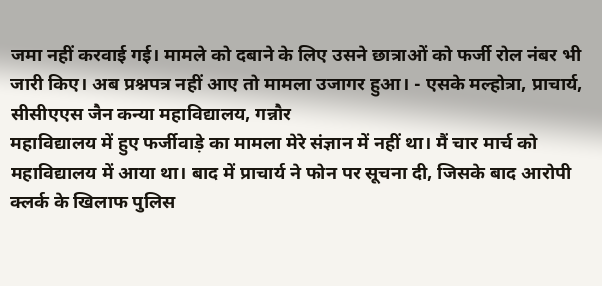जमा नहीं करवाई गई। मामले को दबाने के लिए उसने छात्राओं को फर्जी रोल नंबर भी जारी किए। अब प्रश्नपत्र नहीं आए तो मामला उजागर हुआ। - एसके मल्होत्रा, प्राचार्य, सीसीएएस जैन कन्या महाविद्यालय, गन्नौर
महाविद्यालय में हुए फर्जीवाड़े का मामला मेरे संज्ञान में नहीं था। मैं चार मार्च को महाविद्यालय में आया था। बाद में प्राचार्य ने फोन पर सूचना दी, जिसके बाद आरोपी क्लर्क के खिलाफ पुलिस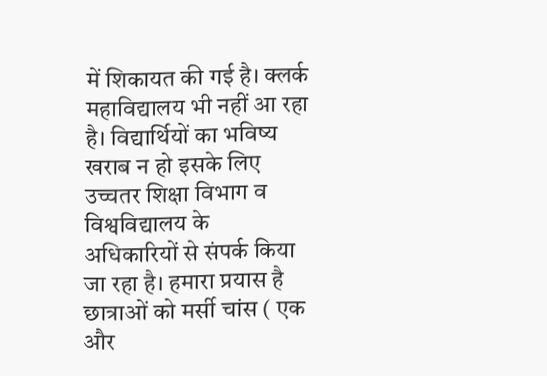में शिकायत की गई है। क्लर्क महाविद्यालय भी नहीं आ रहा है। विद्यार्थियों का भविष्य खराब न हो इसके लिए उच्चतर शिक्षा विभाग व विश्वविद्यालय के अधिकारियों से संपर्क किया जा रहा है। हमारा प्रयास है छात्राओं को मर्सी चांस ( एक और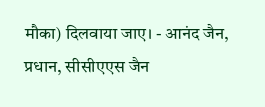मौका) दिलवाया जाए। - आनंद जैन, प्रधान, सीसीएएस जैन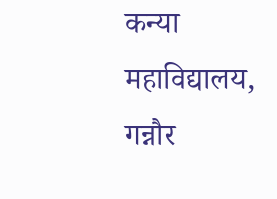कन्या महाविद्यालय, गन्नौर